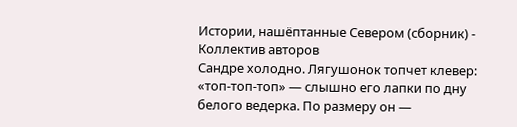Истории, нашёптанные Севером (сборник) - Коллектив авторов
Сандре холодно. Лягушонок топчет клевер: «топ-топ-топ» — слышно его лапки по дну белого ведерка. По размеру он —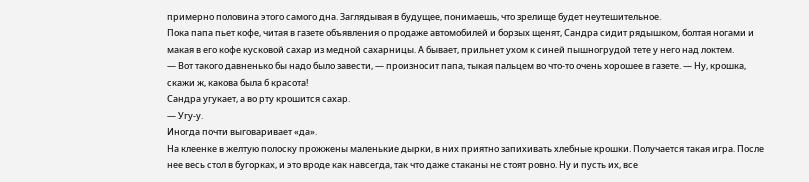примерно половина этого самого дна. Заглядывая в будущее, понимаешь, что зрелище будет неутешительное.
Пока папа пьет кофе, читая в газете объявления о продаже автомобилей и борзых щенят, Сандра сидит рядышком, болтая ногами и макая в его кофе кусковой сахар из медной сахарницы. А бывает, прильнет ухом к синей пышногрудой тете у него над локтем.
— Вот такого давненько бы надо было завести, — произносит папа, тыкая пальцем во что-то очень хорошее в газете. — Ну, крошка, скажи ж, какова была б красота!
Сандра угукает, а во рту крошится сахар.
— Угу-у.
Иногда почти выговаривает «да».
На клеенке в желтую полоску прожжены маленькие дырки, в них приятно запихивать хлебные крошки. Получается такая игра. После нее весь стол в бугорках, и это вроде как навсегда, так что даже стаканы не стоят ровно. Ну и пусть их, все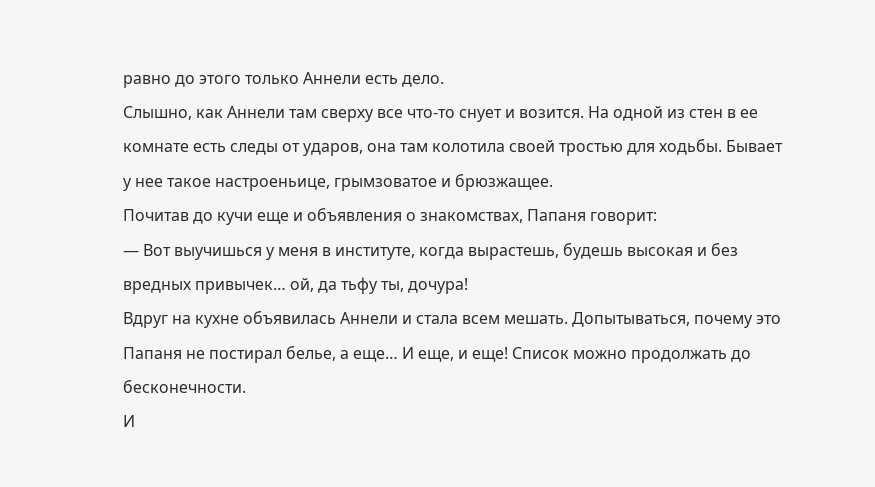равно до этого только Аннели есть дело.
Слышно, как Аннели там сверху все что-то снует и возится. На одной из стен в ее комнате есть следы от ударов, она там колотила своей тростью для ходьбы. Бывает у нее такое настроеньице, грымзоватое и брюзжащее.
Почитав до кучи еще и объявления о знакомствах, Папаня говорит:
— Вот выучишься у меня в институте, когда вырастешь, будешь высокая и без вредных привычек… ой, да тьфу ты, дочура!
Вдруг на кухне объявилась Аннели и стала всем мешать. Допытываться, почему это Папаня не постирал белье, а еще… И еще, и еще! Список можно продолжать до бесконечности.
И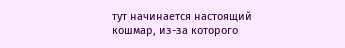тут начинается настоящий кошмар, из-за которого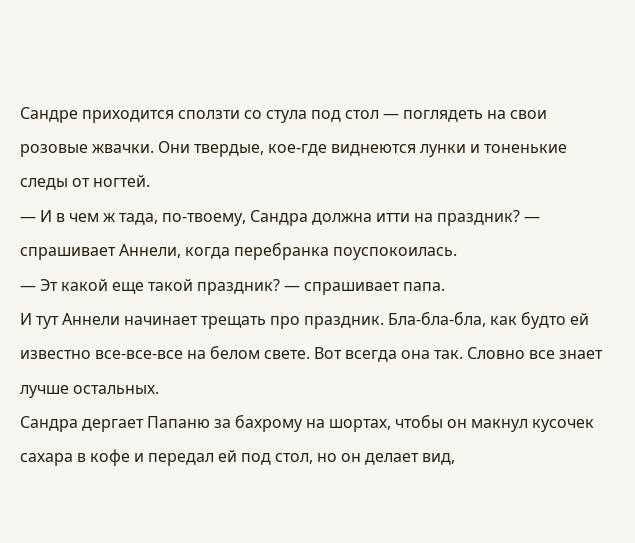Сандре приходится сползти со стула под стол — поглядеть на свои розовые жвачки. Они твердые, кое-где виднеются лунки и тоненькие следы от ногтей.
— И в чем ж тада, по-твоему, Сандра должна итти на праздник? — спрашивает Аннели, когда перебранка поуспокоилась.
— Эт какой еще такой праздник? — спрашивает папа.
И тут Аннели начинает трещать про праздник. Бла-бла-бла, как будто ей известно все-все-все на белом свете. Вот всегда она так. Словно все знает лучше остальных.
Сандра дергает Папаню за бахрому на шортах, чтобы он макнул кусочек сахара в кофе и передал ей под стол, но он делает вид,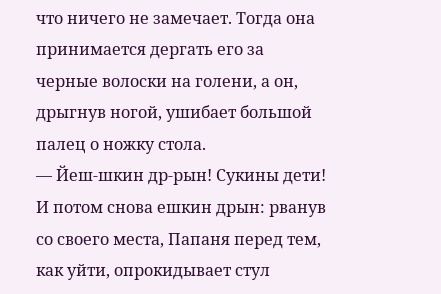что ничего не замечает. Тогда она принимается дергать его за черные волоски на голени, а он, дрыгнув ногой, ушибает большой палец о ножку стола.
— Йеш-шкин др-рын! Сукины дети!
И потом снова ешкин дрын: рванув со своего места, Папаня перед тем, как уйти, опрокидывает стул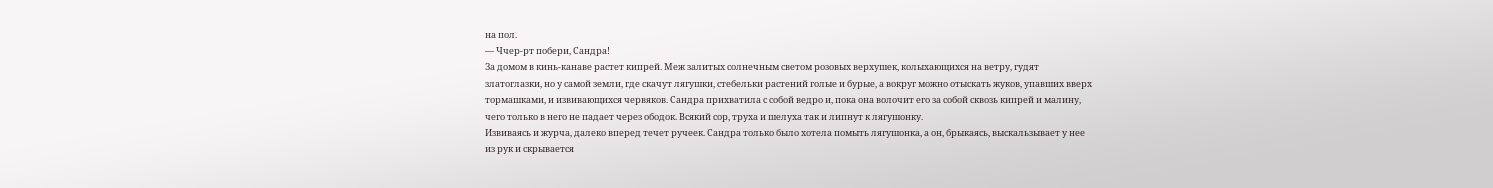на пол.
— Ччер-рт побери, Сандра!
За домом в кинь-канаве растет кипрей. Меж залитых солнечным светом розовых верхушек, колыхающихся на ветру, гудят златоглазки, но у самой земли, где скачут лягушки, стебельки растений голые и бурые, а вокруг можно отыскать жуков, упавших вверх тормашками, и извивающихся червяков. Сандра прихватила с собой ведро и, пока она волочит его за собой сквозь кипрей и малину, чего только в него не падает через ободок. Всякий сор, труха и шелуха так и липнут к лягушонку.
Извиваясь и журча, далеко вперед течет ручеек. Сандра только было хотела помыть лягушонка, а он, брыкаясь, выскальзывает у нее из рук и скрывается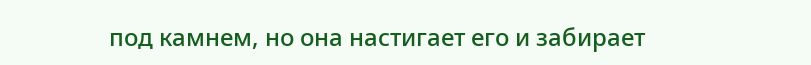под камнем, но она настигает его и забирает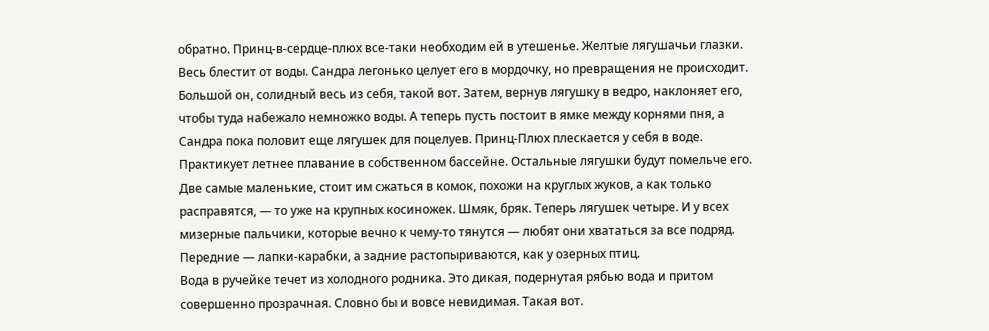обратно. Принц-в-сердце-плюх все-таки необходим ей в утешенье. Желтые лягушачьи глазки. Весь блестит от воды. Сандра легонько целует его в мордочку, но превращения не происходит. Большой он, солидный весь из cебя, такой вот. Затем, вернув лягушку в ведро, наклоняет его, чтобы туда набежало немножко воды. А теперь пусть постоит в ямке между корнями пня, а Сандра пока половит еще лягушек для поцелуев. Принц-Плюх плескается у себя в воде. Практикует летнее плавание в собственном бассейне. Остальные лягушки будут помельче его. Две самые маленькие, стоит им сжаться в комок, похожи на круглых жуков, а как только расправятся, — то уже на крупных косиножек. Шмяк, бряк. Теперь лягушек четыре. И у всех мизерные пальчики, которые вечно к чему-то тянутся — любят они хвататься за все подряд. Передние — лапки-карабки, а задние растопыриваются, как у озерных птиц.
Вода в ручейке течет из холодного родника. Это дикая, подернутая рябью вода и притом совершенно прозрачная. Словно бы и вовсе невидимая. Такая вот.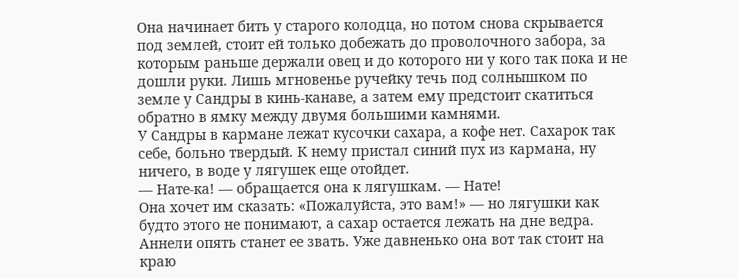Она начинает бить у старого колодца, но потом снова скрывается под землей, стоит ей только добежать до проволочного забора, за которым раньше держали овец и до которого ни у кого так пока и не дошли руки. Лишь мгновенье ручейку течь под солнышком по земле у Сандры в кинь-канаве, а затем ему предстоит скатиться обратно в ямку между двумя большими камнями.
У Сандры в кармане лежат кусочки сахара, а кофе нет. Сахарок так себе, больно твердый. К нему пристал синий пух из кармана, ну ничего, в воде у лягушек еще отойдет.
— Нате-ка! — обращается она к лягушкам. — Нате!
Она хочет им сказать: «Пожалуйста, это вам!» — но лягушки как будто этого не понимают, а сахар остается лежать на дне ведра.
Аннели опять станет ее звать. Уже давненько она вот так стоит на краю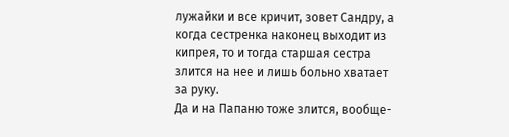лужайки и все кричит, зовет Сандру, а когда сестренка наконец выходит из кипрея, то и тогда старшая сестра злится на нее и лишь больно хватает за руку.
Да и на Папаню тоже злится, вообще-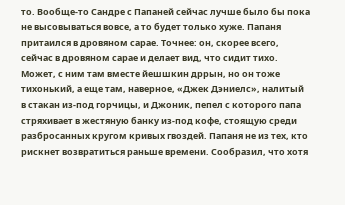то. Вообще-то Сандре с Папаней сейчас лучше было бы пока не высовываться вовсе, а то будет только хуже. Папаня притаился в дровяном сарае. Точнее: он, скорее всего, сейчас в дровяном сарае и делает вид, что сидит тихо. Может, с ним там вместе йешшкин дррын, но он тоже тихонький, а еще там, наверное, «Джек Дэниелс», налитый в стакан из-под горчицы, и Джоник, пепел с которого папа стряхивает в жестяную банку из-под кофе, стоящую среди разбросанных кругом кривых гвоздей. Папаня не из тех, кто рискнет возвратиться раньше времени. Сообразил, что хотя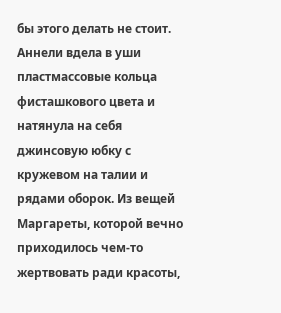бы этого делать не стоит.
Аннели вдела в уши пластмассовые кольца фисташкового цвета и натянула на себя джинсовую юбку с кружевом на талии и рядами оборок. Из вещей Маргареты, которой вечно приходилось чем-то жертвовать ради красоты,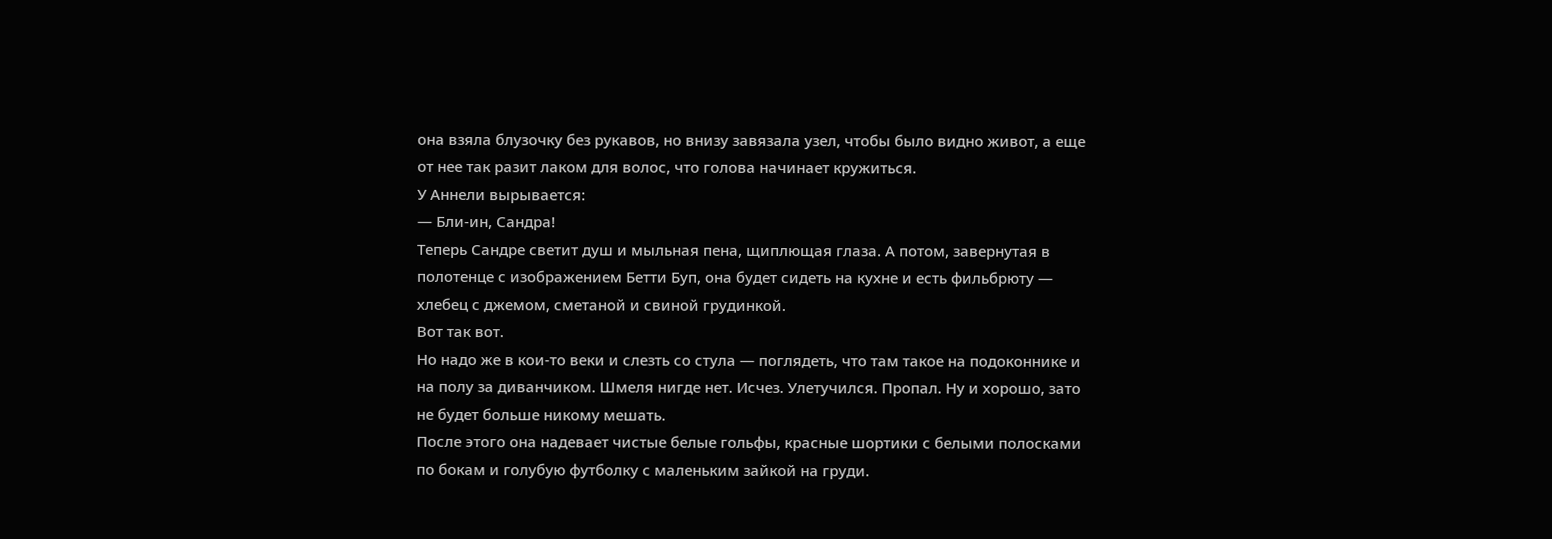она взяла блузочку без рукавов, но внизу завязала узел, чтобы было видно живот, а еще от нее так разит лаком для волос, что голова начинает кружиться.
У Аннели вырывается:
— Бли-ин, Сандра!
Теперь Сандре светит душ и мыльная пена, щиплющая глаза. А потом, завернутая в полотенце с изображением Бетти Буп, она будет сидеть на кухне и есть фильбрюту — хлебец с джемом, сметаной и свиной грудинкой.
Вот так вот.
Но надо же в кои-то веки и слезть со стула — поглядеть, что там такое на подоконнике и на полу за диванчиком. Шмеля нигде нет. Исчез. Улетучился. Пропал. Ну и хорошо, зато не будет больше никому мешать.
После этого она надевает чистые белые гольфы, красные шортики с белыми полосками по бокам и голубую футболку с маленьким зайкой на груди.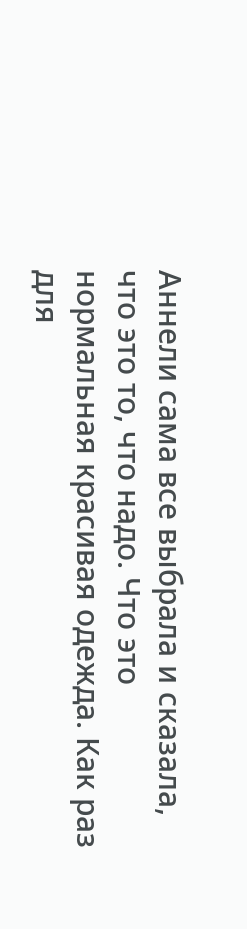Аннели сама все выбрала и сказала, что это то, что надо. Что это нормальная красивая одежда. Как раз для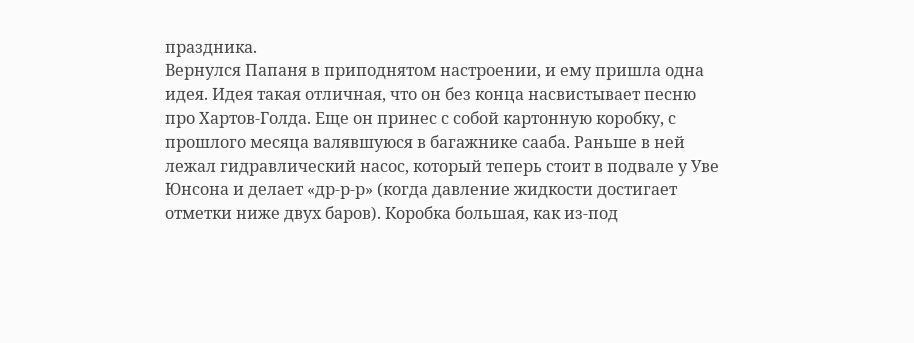праздника.
Вернулся Папаня в приподнятом настроении, и ему пришла одна идея. Идея такая отличная, что он без конца насвистывает песню про Хартов-Голда. Еще он принес с собой картонную коробку, с прошлого месяца валявшуюся в багажнике сааба. Раньше в ней лежал гидравлический насос, который теперь стоит в подвале у Уве Юнсона и делает «др-р-р» (когда давление жидкости достигает отметки ниже двух баров). Коробка большая, как из-под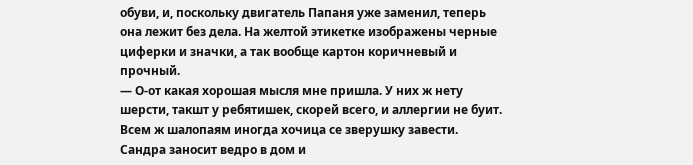обуви, и, поскольку двигатель Папаня уже заменил, теперь она лежит без дела. На желтой этикетке изображены черные циферки и значки, а так вообще картон коричневый и прочный.
— О-от какая хорошая мысля мне пришла. У них ж нету шерсти, такшт у ребятишек, скорей всего, и аллергии не буит. Всем ж шалопаям иногда хочица се зверушку завести.
Сандра заносит ведро в дом и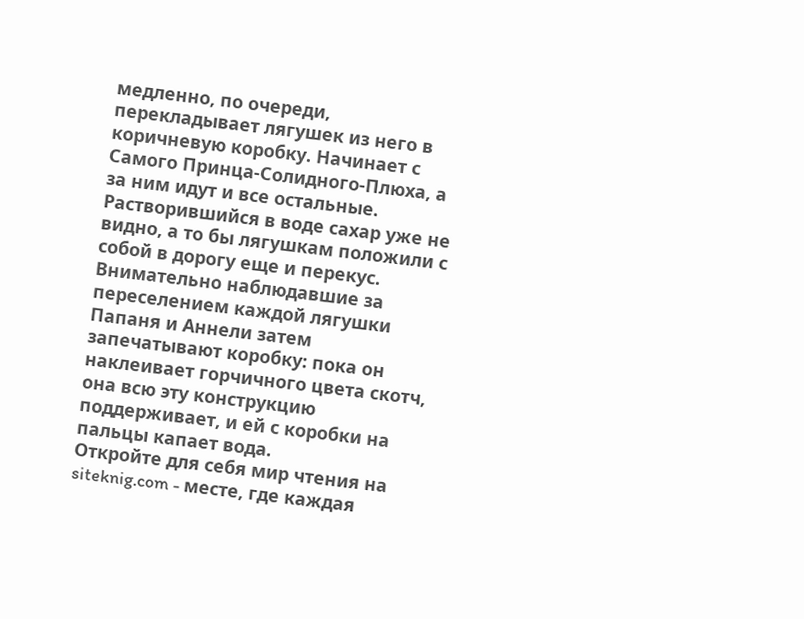медленно, по очереди, перекладывает лягушек из него в коричневую коробку. Начинает с Самого Принца-Солидного-Плюха, а за ним идут и все остальные. Растворившийся в воде сахар уже не видно, а то бы лягушкам положили с собой в дорогу еще и перекус. Внимательно наблюдавшие за переселением каждой лягушки Папаня и Аннели затем запечатывают коробку: пока он наклеивает горчичного цвета скотч, она всю эту конструкцию поддерживает, и ей с коробки на пальцы капает вода.
Откройте для себя мир чтения на siteknig.com - месте, где каждая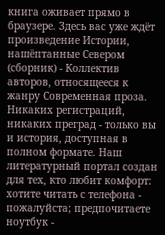книга оживает прямо в браузере. Здесь вас уже ждёт произведение Истории, нашёптанные Севером (сборник) - Коллектив авторов, относящееся к жанру Современная проза. Никаких регистраций, никаких преград - только вы и история, доступная в полном формате. Наш литературный портал создан для тех, кто любит комфорт: хотите читать с телефона - пожалуйста; предпочитаете ноутбук -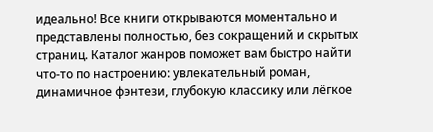идеально! Все книги открываются моментально и представлены полностью, без сокращений и скрытых страниц. Каталог жанров поможет вам быстро найти что-то по настроению: увлекательный роман, динамичное фэнтези, глубокую классику или лёгкое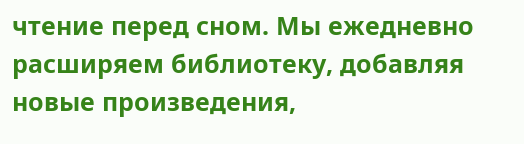чтение перед сном. Мы ежедневно расширяем библиотеку, добавляя новые произведения,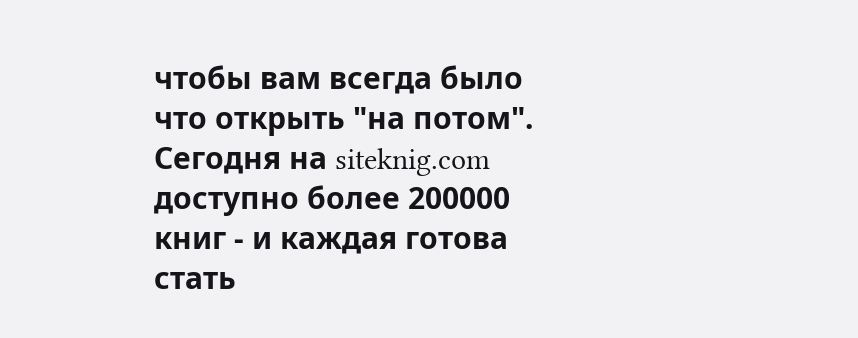чтобы вам всегда было что открыть "на потом". Сегодня на siteknig.com доступно более 200000 книг - и каждая готова стать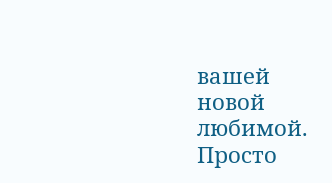вашей новой любимой. Просто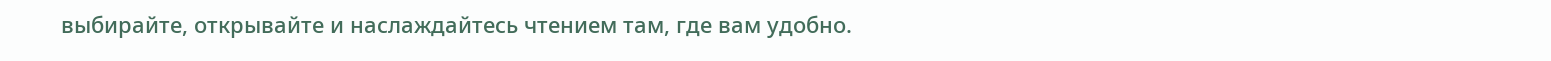выбирайте, открывайте и наслаждайтесь чтением там, где вам удобно.